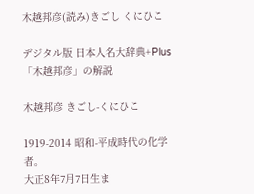木越邦彦(読み)きごし くにひこ

デジタル版 日本人名大辞典+Plus 「木越邦彦」の解説

木越邦彦 きごし-くにひこ

1919-2014 昭和-平成時代の化学者。
大正8年7月7日生ま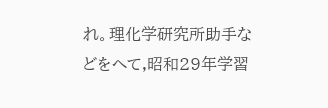れ。理化学研究所助手などをへて,昭和29年学習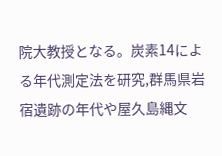院大教授となる。炭素14による年代測定法を研究,群馬県岩宿遺跡の年代や屋久島縄文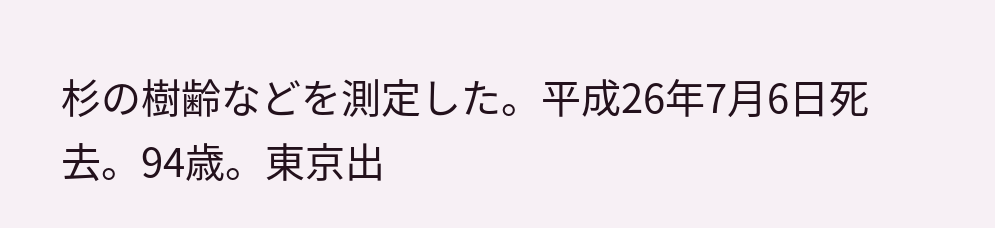杉の樹齢などを測定した。平成26年7月6日死去。94歳。東京出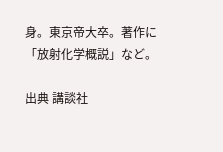身。東京帝大卒。著作に「放射化学概説」など。

出典 講談社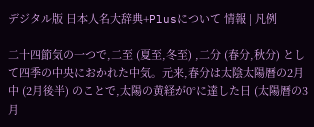デジタル版 日本人名大辞典+Plusについて 情報 | 凡例

二十四節気の一つで,二至 (夏至,冬至) ,二分 (春分,秋分) として四季の中央におかれた中気。元来,春分は太陰太陽暦の2月中 (2月後半) のことで,太陽の黄経が0°に達した日 (太陽暦の3月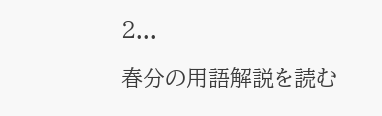2...

春分の用語解説を読む